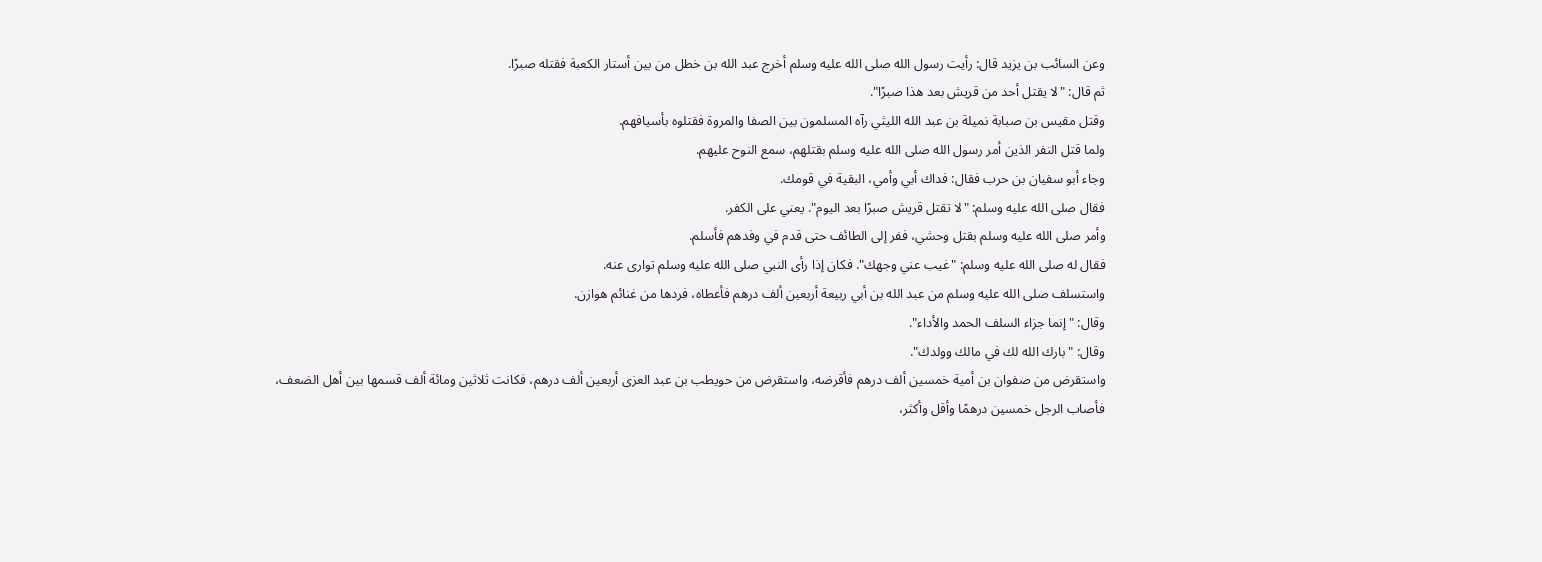وعن السائب بن يزيد قال: رأيت رسول الله صلى الله عليه وسلم أخرج عبد الله بن خطل من بين أستار الكعبة فقتله صبرًا.
ثم قال: "لا يقتل أحد من قريش بعد هذا صبرًا".
وقتل مقيس بن صبابة نميلة بن عبد الله الليثي رآه المسلمون بين الصفا والمروة فقتلوه بأسيافهم.
ولما قتل النفر الذين أمر رسول الله صلى الله عليه وسلم بقتلهم، سمع النوح عليهم.
وجاء أبو سفيان بن حرب فقال: فداك أبي وأمي، البقية في قومك.
فقال صلى الله عليه وسلم: "لا تقتل قريش صبرًا بعد اليوم". يعني على الكفر.
وأمر صلى الله عليه وسلم بقتل وحشي، ففر إلى الطائف حتى قدم في وفدهم فأسلم.
فقال له صلى الله عليه وسلم: "غيب عني وجهك". فكان إذا رأى النبي صلى الله عليه وسلم توارى عنه.
واستسلف صلى الله عليه وسلم من عبد الله بن أبي ربيعة أربعين ألف درهم فأعطاه، فردها من غنائم هوازن.
وقال: "إنما جزاء السلف الحمد والأداء".
وقال: "بارك الله لك في مالك وولدك".
واستقرض من صفوان بن أمية خمسين ألف درهم فأقرضه، واستقرض من حويطب بن عبد العزى أربعين ألف درهم، فكانت ثلاثين ومائة ألف قسمها بين أهل الضعف، فأصاب الرجل خمسين درهمًا وأقل وأكثر،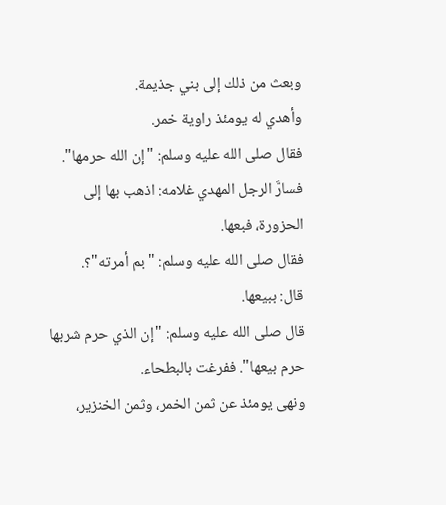وبعث من ذلك إلى بني جذيمة.
وأهدي له يومئذ راوية خمر.
فقال صلى الله عليه وسلم: "إن الله حرمها". فسارَّ الرجل المهدي غلامه: اذهب بها إلى الحزورة، فبعها.
فقال صلى الله عليه وسلم: "بم أمرته"؟.
قال: ببيعها.
قال صلى الله عليه وسلم: "إن الذي حرم شربها حرم بيعها". ففرغت بالبطحاء.
ونهى يومئذ عن ثمن الخمر، وثمن الخنزير،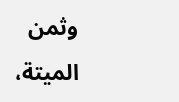وثمن الميتة،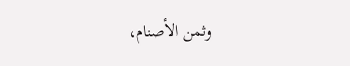وثمن الأصنام،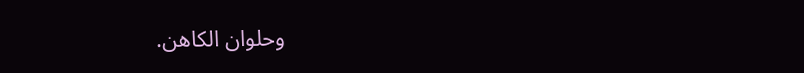وحلوان الكاهن.